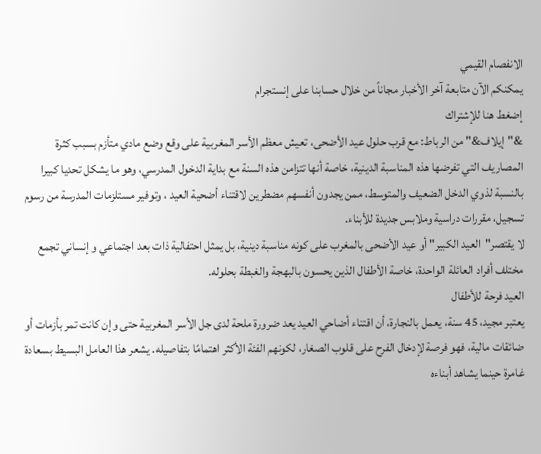الانفصام القيمي
يمكنكم الآن متابعة آخر الأخبار مجاناً من خلال حسابنا على إنستجرام
إضغط هنا للإشتراك
&"إيلاف&" من الرباط: مع قرب حلول عيد الأضحى، تعيش معظم الأسر المغربية على وقع وضع مادي متأزم بسبب كثرة المصاريف التي تفرضها هذه المناسبة الدينية، خاصة أنها تتزامن هذه السنة مع بداية الدخول المدرسي، وهو ما يشكل تحديا كبيرا بالنسبة لذوي الدخل الضعيف والمتوسط، ممن يجدون أنفسهم مضطرين لاقتناء أضحية العيد ، وتوفير مستلزمات المدرسة من رسوم تسجيل، مقررات دراسية وملابس جديدة للأبناء.
لا يقتصر"العيد الكبير" أو عيد الأضحى بالمغرب على كونه مناسبة دينية، بل يمثل احتفالية ذات بعد اجتماعي و إنساني تجمع مختلف أفراد العائلة الواحدة، خاصة الأطفال الذين يحسون بالبهجة والغبطة بحلوله.
العيد فرحة للأطفال
يعتبر مجيد، 45 سنة، يعمل بالنجارة، أن اقتناء أضاحي العيد يعد ضرورة ملحة لدى جل الأسر المغربية حتى وإن كانت تمر بأزمات أو ضائقات مالية، فهو فرصة لإدخال الفرح على قلوب الصغار، لكونهم الفئة الأكثر اهتمامًا بتفاصيله. يشعر هذا العامل البسيط بسعادة غامرة حينما يشاهد أبناءه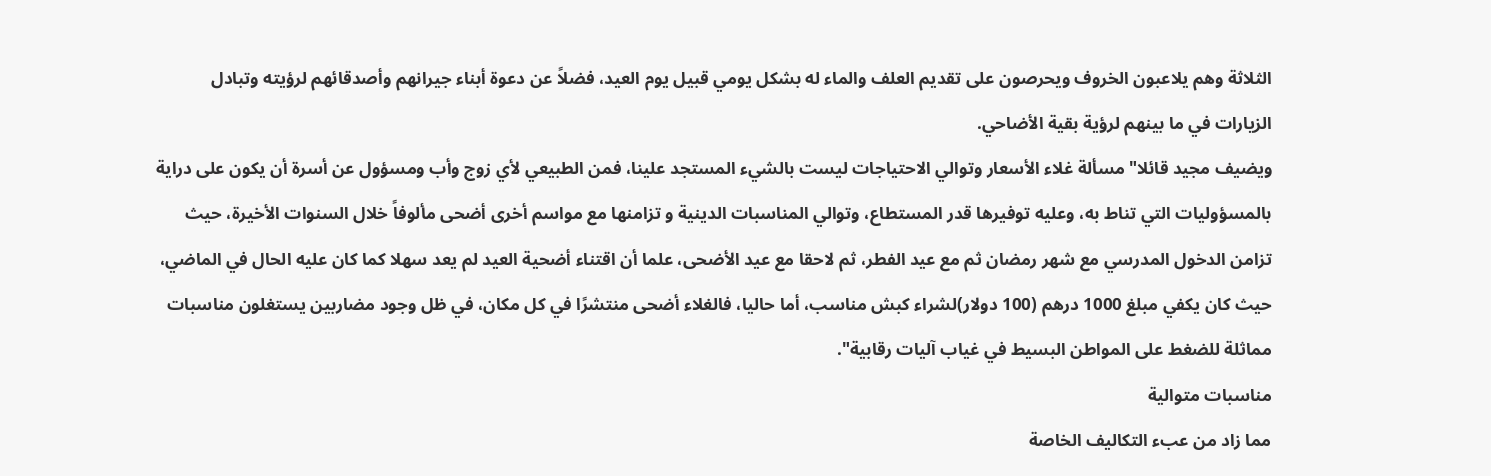الثلاثة وهم يلاعبون الخروف ويحرصون على تقديم العلف والماء له بشكل يومي قبيل يوم العيد، فضلاً عن دعوة أبناء جيرانهم وأصدقائهم لرؤيته وتبادل الزيارات في ما بينهم لرؤية بقية الأضاحي.
ويضيف مجيد قائلا" مسألة غلاء الأسعار وتوالي الاحتياجات ليست بالشيء المستجد علينا، فمن الطبيعي لأي زوج وأب ومسؤول عن أسرة أن يكون على دراية بالمسؤوليات التي تناط به، وعليه توفيرها قدر المستطاع، وتوالي المناسبات الدينية و تزامنها مع مواسم أخرى أضحى مألوفاً خلال السنوات الأخيرة، حيث تزامن الدخول المدرسي مع شهر رمضان ثم مع عيد الفطر، ثم لاحقا مع عيد الأضحى، علما أن اقتناء أضحية العيد لم يعد سهلا كما كان عليه الحال في الماضي، حيث كان يكفي مبلغ 1000 درهم (100 دولار)لشراء كبش مناسب، أما حاليا، فالغلاء أضحى منتشرًا في كل مكان، في ظل وجود مضاربين يستغلون مناسبات مماثلة للضغط على المواطن البسيط في غياب آليات رقابية".
مناسبات متوالية
مما زاد من عبء التكاليف الخاصة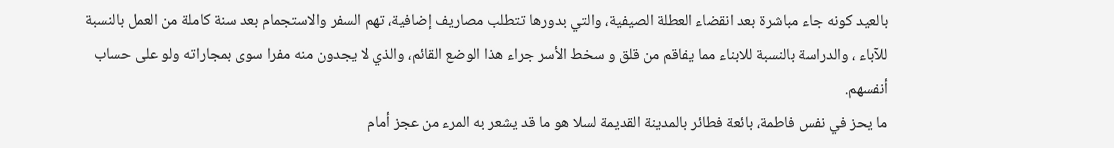بالعيد كونه جاء مباشرة بعد انقضاء العطلة الصيفية، والتي بدورها تتطلب مصاريف إضافية، تهم السفر والاستجمام بعد سنة كاملة من العمل بالنسبة للآباء ، والدراسة بالنسبة للابناء مما يفاقم من قلق و سخط الأسر جراء هذا الوضع القائم، والذي لا يجدون منه مفرا سوى بمجاراته ولو على حساب أنفسهم.
ما يحز في نفس فاطمة، بائعة فطائر بالمدينة القديمة لسلا هو ما قد يشعر به المرء من عجز أمام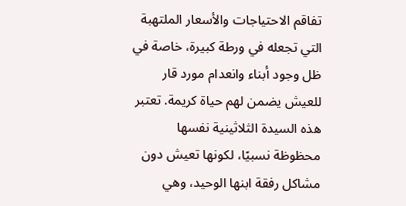تفاقم الاحتياجات والأسعار الملتهبة التي تجعله في ورطة كبيرة، خاصة في ظل وجود أبناء وانعدام مورد قار للعيش يضمن لهم حياة كريمة. تعتبر هذه السيدة الثلاثينية نفسها محظوظة نسبيًا، لكونها تعيش دون مشاكل رفقة ابنها الوحيد، وهي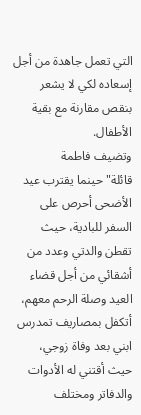التي تعمل جاهدة من أجل إسعاده لكي لا يشعر بنقص مقارنة مع بقية الأطفال.
وتضيف فاطمة قائلة"حينما يقترب عيد الأضحى أحرص على السفر للبادية، حيث تقطن والدتي وعدد من أشقائي من أجل قضاء العيد وصلة الرحم معهم، أتكفل بمصاريف تمدرس ابني بعد وفاة زوجي، حيث أقتني له الأدوات والدفاتر ومختلف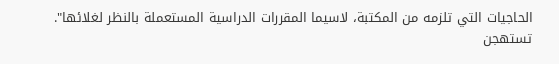الحاجيات التي تلزمه من المكتبة، لاسيما المقررات الدراسية المستعملة بالنظر لغلائها".
تستهجن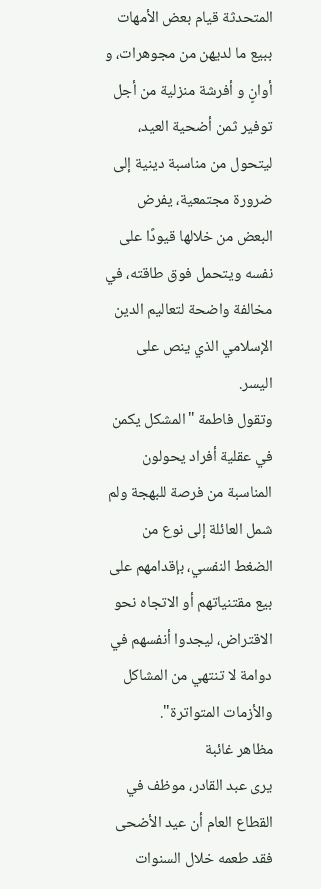المتحدثة قيام بعض الأمهات ببيع ما لديهن من مجوهرات، و أوانٍ و أفرشة منزلية من أجل توفير ثمن أضحية العيد، ليتحول من مناسبة دينية إلى ضرورة مجتمعية، يفرض البعض من خلالها قيودًا على نفسه ويتحمل فوق طاقته، في مخالفة واضحة لتعاليم الدين الإسلامي الذي ينص على اليسر.
وتقول فاطمة "المشكل يكمن في عقلية أفراد يحولون المناسبة من فرصة للبهجة ولم شمل العائلة إلى نوع من الضغط النفسي، بإقدامهم على بيع مقتنياتهم أو الاتجاه نحو الاقتراض، ليجدوا أنفسهم في دوامة لا تنتهي من المشاكل والأزمات المتواترة".
مظاهر غائبة
يرى عبد القادر، موظف في القطاع العام أن عيد الأضحى فقد طعمه خلال السنوات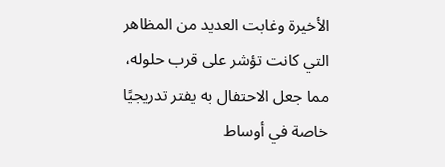الأخيرة وغابت العديد من المظاهر التي كانت تؤشر على قرب حلوله، مما جعل الاحتفال به يفتر تدريجيًا خاصة في أوساط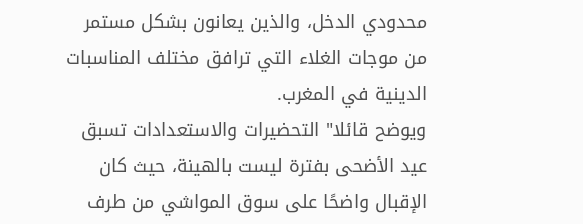محدودي الدخل، والذين يعانون بشكل مستمر من موجات الغلاء التي ترافق مختلف المناسبات الدينية في المغرب.
ويوضح قائلا" التحضيرات والاستعدادات تسبق عيد الأضحى بفترة ليست بالهينة، حيث كان الإقبال واضحًا على سوق المواشي من طرف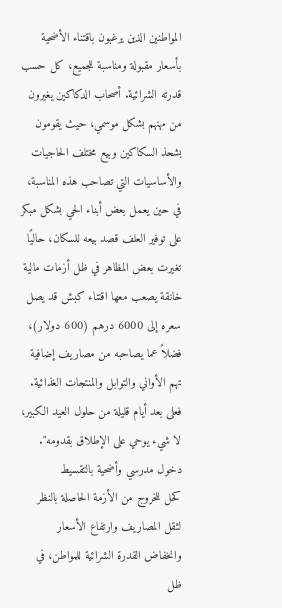المواطنين الذين يرغبون باقتناء الأضحية بأسعار مقبولة ومناسبة للجميع، كل حسب قدرته الشرائية. أصحاب الدكاكين يغيرون من مهنهم بشكل موسمي، حيث يقومون بشحذ السكاكين وبيع مختلف الحاجيات والأساسيات التي تصاحب هذه المناسبة، في حين يعمل بعض أبناء الحي بشكل مبكر على توفير العلف قصد بيعه للسكان، حاليًا تغيرت بعض المظاهر في ظل أزمات مالية خانقة يصعب معها اقتناء كبش قد يصل سعره إلى 6000 درهم (600 دولار)، فضلاً عما يصاحبه من مصاريف إضافية تهم الأواني والتوابل والمنتجات الغذائية. فعلى بعد أيام قليلة من حلول العيد الكبير، لا شيء يوحي على الإطلاق بقدومه".
دخول مدرسي وأضحية بالتقسيط
كحل للخروج من الأزمة الحاصلة بالنظر لثقل المصاريف وارتفاع الأسعار وانخفاض القدرة الشرائية للمواطن، في ظل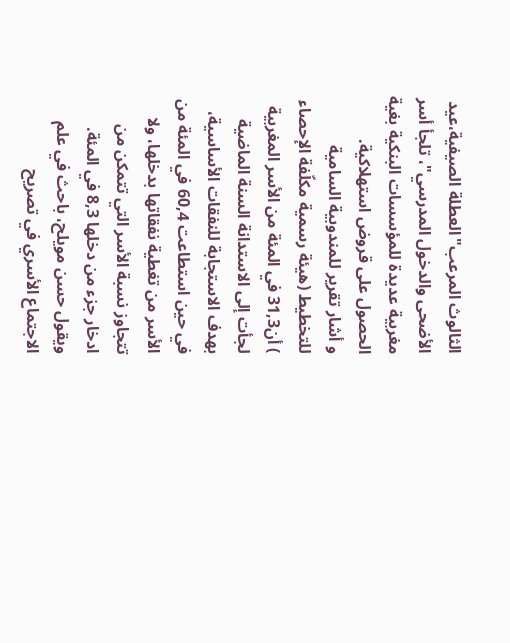الثالوث المرعب"العطلة الصيفية،عيد الأضحى والدخول المدرسي"، تلجأ أسر مغربية عديدة للمؤسسات البنكية بغية الحصول على قروض استهلاكية.
و أشار تقرير للمندوبية السامية للتخطيط (هيئة رسمية مكلّفة الإحصاء ) أن31,3 في المئة من الأسر المغربية لجأت إلى الاستدانة السنة الماضية بهدف الاستجابة للنفقات الأساسية، في حين استطاعت 60,4 في المئة من الأسر من تغطية نفقاتها بدخلها، ولا تتجاوز نسبة الأسر التي تتمكن من ادخار جزء من دخلها 8,3 في المئة.
ويقول حسن مويلح، باحث في علم الاجتماع الأسري في تصريح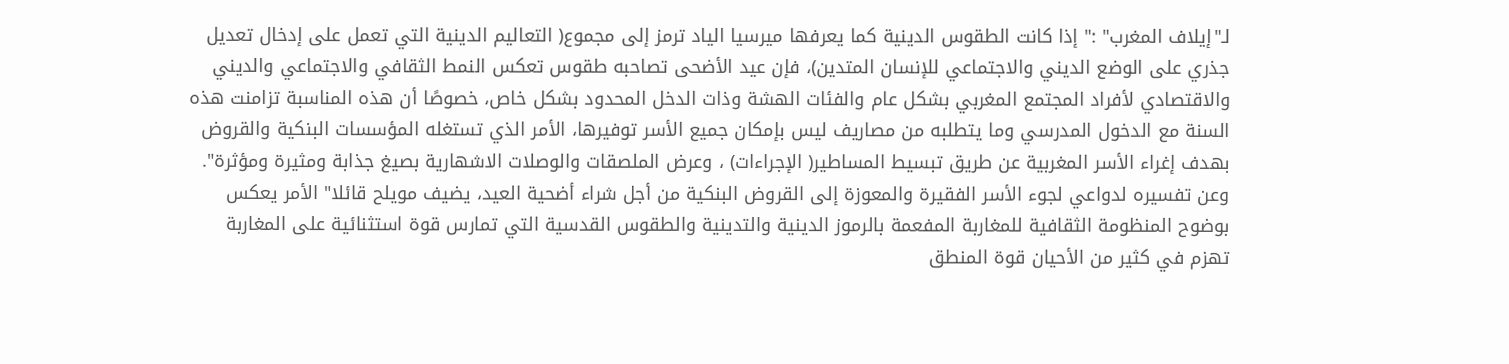لـ"إيلاف المغرب" :" إذا كانت الطقوس الدينية كما يعرفها ميرسيا الياد ترمز إلى مجموع( التعاليم الدينية التي تعمل على إدخال تعديل جذري على الوضع الديني والاجتماعي للإنسان المتدين)، فإن عيد الأضحى تصاحبه طقوس تعكس النمط الثقافي والاجتماعي والديني والاقتصادي لأفراد المجتمع المغربي بشكل عام والفئات الهشة وذات الدخل المحدود بشكل خاص، خصوصًا أن هذه المناسبة تزامنت هذه السنة مع الدخول المدرسي وما يتطلبه من مصاريف ليس بإمكان جميع الأسر توفيرها، الأمر الذي تستغله المؤسسات البنكية والقروض بهدف إغراء الأسر المغربية عن طريق تبسيط المساطير( الإجراءات) ، وعرض الملصقات والوصلات الاشهارية بصيغ جذابة ومثيرة ومؤثرة".
وعن تفسيره لدواعي لجوء الأسر الفقيرة والمعوزة إلى القروض البنكية من أجل شراء أضحية العيد، يضيف مويلح قائلا" الأمر يعكس بوضوح المنظومة الثقافية للمغاربة المفعمة بالرموز الدينية والتدينية والطقوس القدسية التي تمارس قوة استثنائية على المغاربة تهزم في كثير من الأحيان قوة المنطق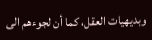وبديهيات العقل، كما أن لجوءهم الى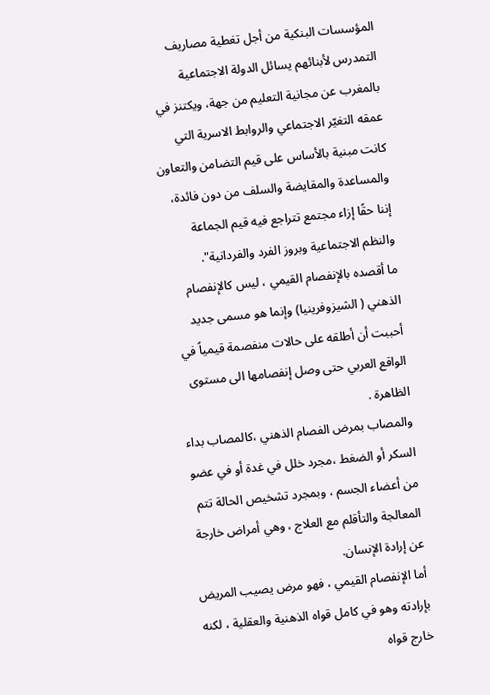المؤسسات البنكية من أجل تغطية مصاريف التمدرس لأبنائهم يسائل الدولة الاجتماعية بالمغرب عن مجانية التعليم من جهة، ويكتنز في عمقه التغيّر الاجتماعي والروابط الاسرية التي كانت مبنية بالأساس على قيم التضامن والتعاون والمساعدة والمقايضة والسلف من دون فائدة، إننا حقًا إزاء مجتمع تتراجع فيه قيم الجماعة والنظم الاجتماعية وبروز الفرد والفردانية".
ما أقصده بالإنفصام القيمي ، ليس كالإنفصام الذهني ( الشيزوفرينيا) وإنما هو مسمى جديد أحببت أن أطلقه على حالات منفصمة قيمياً في الواقع العربي حتى وصل إنفصامها الى مستوى الظاهرة .
والمصاب بمرض الفصام الذهني ،كالمصاب بداء السكر أو الضغط ،مجرد خلل في غدة أو في عضو من أعضاء الجسم ، وبمجرد تشخيص الحالة تتم المعالجة والتأقلم مع العلاج ، وهي أمراض خارجة عن إرادة الإنسان.
أما الإنفصام القيمي ، فهو مرض يصيب المريض بإرادته وهو في كامل قواه الذهنية والعقلية ، لكنه خارج قواه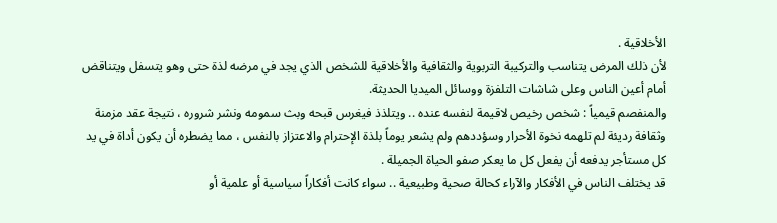الأخلاقية .
لأن ذلك المرض يتناسب والتركيبة التربوية والثقافية والأخلاقية للشخص الذي يجد في مرضه لذة حتى وهو يتسفل ويتناقض أمام أعين الناس وعلى شاشات التلفزة ووسائل الميديا الحديثة.
والمنفصم قيمياً : شخص رخيص لاقيمة لنفسه عنده .. ويتلذذ فيغرس قبحه وبث سمومه ونشر شروره ، نتيجة عقد مزمنة وثقافة رديئة لم تلهمه نخوة الأحرار وسؤددهم ولم يشعر يوماً بلذة الإحترام والاعتزاز بالنفس ، مما يضطره أن يكون أداة في يد كل مستأجر يدفعه أن يفعل كل ما يعكر صفو الحياة الجميلة .
قد يختلف الناس في الأفكار والآراء كحالة صحية وطبيعية .. سواء كانت أفكاراً سياسية أو علمية أو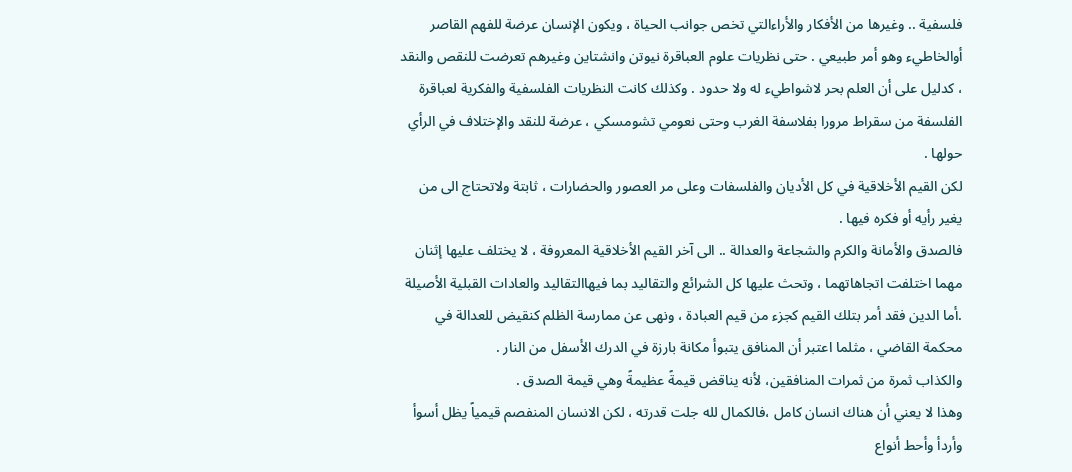فلسفية .. وغيرها من الأفكار والأراءالتي تخص جوانب الحياة ، ويكون الإنسان عرضة للفهم القاصر أوالخاطيء وهو أمر طبيعي . حتى نظريات علوم العباقرة نيوتن وانشتاين وغيرهم تعرضت للنقص والنقد ، كدليل على أن العلم بحر لاشواطيء له ولا حدود . وكذلك كانت النظريات الفلسفية والفكرية لعباقرة الفلسفة من سقراط مرورا بفلاسفة الغرب وحتى نعومي تشومسكي ، عرضة للنقد والإختلاف في الرأي حولها .
لكن القيم الأخلاقية في كل الأديان والفلسفات وعلى مر العصور والحضارات ، ثابتة ولاتحتاج الى من يغير رأيه أو فكره فيها .
فالصدق والأمانة والكرم والشجاعة والعدالة .. الى آخر القيم الأخلاقية المعروفة ، لا يختلف عليها إثنان مهما اختلفت اتجاهاتهما ، وتحث عليها كل الشرائع والتقاليد بما فيهاالتقاليد والعادات القبلية الأصيلة .أما الدين فقد أمر بتلك القيم كجزء من قيم العبادة ، ونهى عن ممارسة الظلم كنقيض للعدالة في محكمة القاضي ، مثلما اعتبر أن المنافق يتبوأ مكانة بارزة في الدرك الأسفل من النار .
والكذاب ثمرة من ثمرات المنافقين، لأنه يناقض قيمةً عظيمةً وهي قيمة الصدق .
وهذا لا يعني أن هناك انسان كامل ،فالكمال لله جلت قدرته ، لكن الانسان المنفصم قيمياً يظل أسوأ وأردأ وأحط أنواع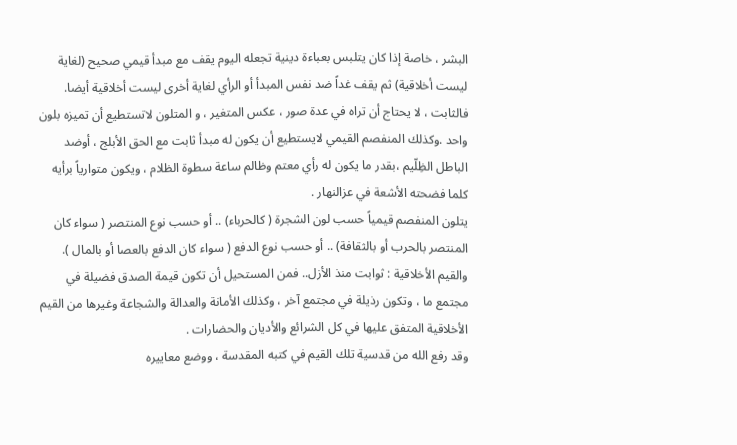البشر ، خاصة إذا كان يتلبس بعباءة دينية تجعله اليوم يقف مع مبدأ قيمي صحيح (لغاية ليست أخلاقية) ثم يقف غداً ضد نفس المبدأ أو الرأي لغاية أخرى ليست أخلاقية أيضا.
فالثابت ، لا يحتاج أن تراه في عدة صور ، عكس المتغير ، و المتلون لاتستطيع أن تميزه بلون واحد .وكذلك المنفصم القيمي لايستطيع أن يكون له مبدأ ثابت مع الحق الأبلج ، أوضد الباطل الظِلّيم ،بقدر ما يكون له رأي معتم وظالم ساعة سطوة الظلام ، ويكون متوارياً برأيه كلما فضحته الأشعة في عزالنهار .
يتلون المنفصم قيمياً حسب لون الشجرة ( كالحرباء) .. أو حسب نوع المنتصر ( سواء كان المنتصر بالحرب أو بالثقافة) .. أو حسب نوع الدفع ( سواء كان الدفع بالعصا أو بالمال ).
والقيم الأخلاقية : ثوابت منذ الأزل.. فمن المستحيل أن تكون قيمة الصدق فضيلة في مجتمع ما ، وتكون رذيلة في مجتمع آخر ، وكذلك الأمانة والعدالة والشجاعة وغيرها من القيم الأخلاقية المتفق عليها في كل الشرائع والأديان والحضارات .
وقد رفع الله من قدسية تلك القيم في كتبه المقدسة ، ووضع معاييره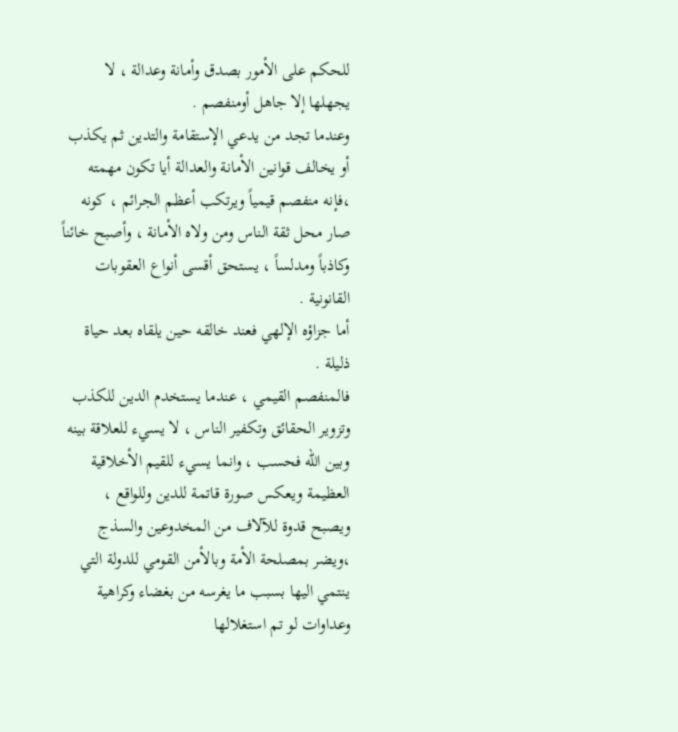للحكم على الأمور بصدق وأمانة وعدالة ، لا يجهلها إلا جاهل أومنفصم .
وعندما تجد من يدعي الإستقامة والتدين ثم يكذب أو يخالف قوانين الأمانة والعدالة أيا تكون مهمته ،فإنه منفصم قيمياً ويرتكب أعظم الجرائم ، كونه صار محل ثقة الناس ومن ولاه الأمانة ، وأصبح خائناً وكاذباً ومدلساً ، يستحق أقسى أنواع العقوبات القانونية .
أما جزاؤه الإلهي فعند خالقه حين يلقاه بعد حياة ذليلة .
فالمنفصم القيمي ، عندما يستخدم الدين للكذب وتزوير الحقائق وتكفير الناس ، لا يسيء للعلاقة بينه وبين الله فحسب ، وانما يسيء للقيم الأخلاقية العظيمة ويعكس صورة قاتمة للدين وللواقع ، ويصبح قدوة للآلاف من المخدوعين والسذج ،ويضر بمصلحة الأمة وبالأمن القومي للدولة التي ينتمي اليها بسبب ما يغرسه من بغضاء وكراهية وعداوات لو تم استغلالها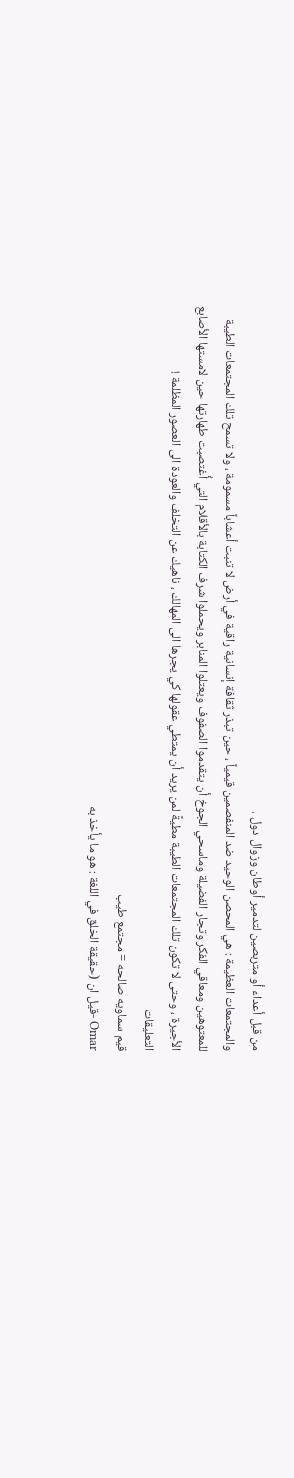من قبل أعداء أو متربصين لتدمير أوطان وزوال دول .
والمجتمعات العظيمة : هي المحصن الوحيد ضد المنفصمين قيمياً ، حين تبذر ثقافة إنسانية راقية في أرض لا تنبت أعشاباً مسمومة ، ولا تسمح تلك المجتمعات الطيبة للمعتوهين ومعاقي الفكر وتجار الفضيلة وماسحي الجوخ أن يتقدموا الصفوف ويعتلوا المنابر ويحملوا شرف الكتابة بالأقلام التي أُغتصبت طهارتها حين لامستها الأصابع الأجيرة ، وحتى لا تكون تلك المجتمعات الطيبة مطيةً لمن يريد أن يمتطي عقولها كي يجرها الى المهالك ، ناهيك عن التخلف والعودة الى العصور المظلمة !
التعليقات
قيم سماويه صالحه = مجتمع طيب
Omar -قيل ان (حقيقة الخلق في اللغة : هو ما يأخذ به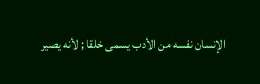الإنسان نفسه من الأدب يسمى خلقا ; لأنه يصير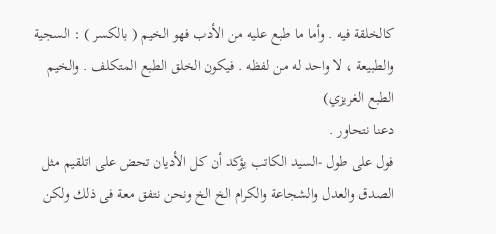كالخلقة فيه . وأما ما طبع عليه من الأدب فهو الخيم ( بالكسر ) : السجية والطبيعة ، لا واحد له من لفظه . فيكون الخلق الطبع المتكلف . والخيم الطبع الغريزي)
دعنا نتحاور .
فول على طول -السيد الكاتب يؤكد أن كل الأديان تحض على اتلقيم مثل الصدق والعدل والشجاعة والكرام الخ الخ ونحن نتفق معة فى ذلك ولكن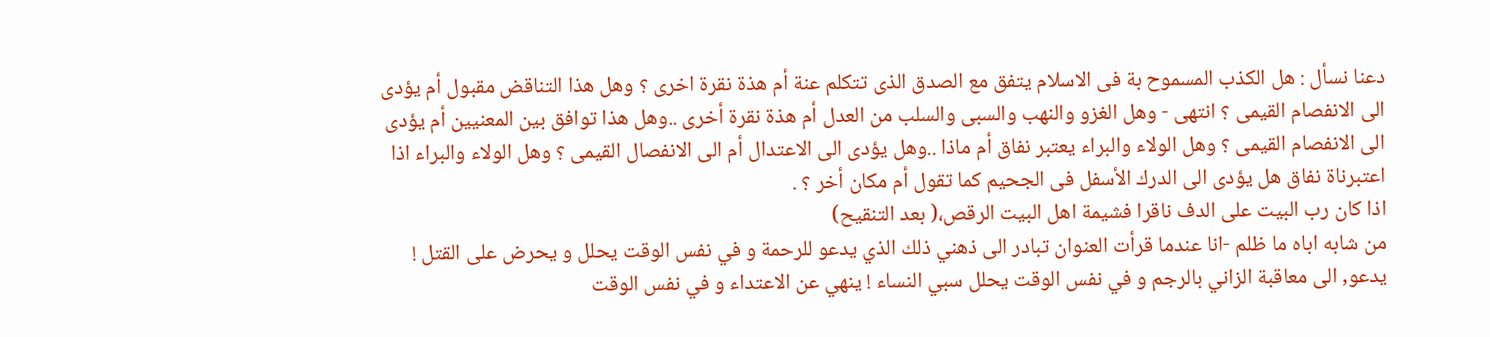دعنا نسأل : هل الكذب المسموح بة فى الاسلام يتفق مع الصدق الذى تتكلم عنة أم هذة نقرة اخرى ؟ وهل هذا التناقض مقبول أم يؤدى الى الانفصام القيمى ؟ انتهى - وهل الغزو والنهب والسبى والسلب من العدل أم هذة نقرة أخرى ..وهل هذا توافق بين المعنيين أم يؤدى الى الانفصام القيمى ؟ وهل الولاء والبراء يعتبر نفاق أم ماذا ..وهل يؤدى الى الاعتدال أم الى الانفصال القيمى ؟ وهل الولاء والبراء اذا اعتبرناة نفاق هل يؤدى الى الدرك الأسفل فى الجحيم كما تقول أم مكان أخر ؟ .
اذا كان رب البيت على الدف ناقرا فشيمة اهل البيت الرقص،( بعد التنقيح)
من شابه اباه ما ظلم -انا عندما قرأت العنوان تبادر الى ذهني ذلك الذي يدعو للرحمة و في نفس الوقت يحلل و يحرض على القتل ! يدعو, الى معاقبة الزاني بالرجم و في نفس الوقت يحلل سبي النساء ! ينهي عن الاعتداء و في نفس الوقت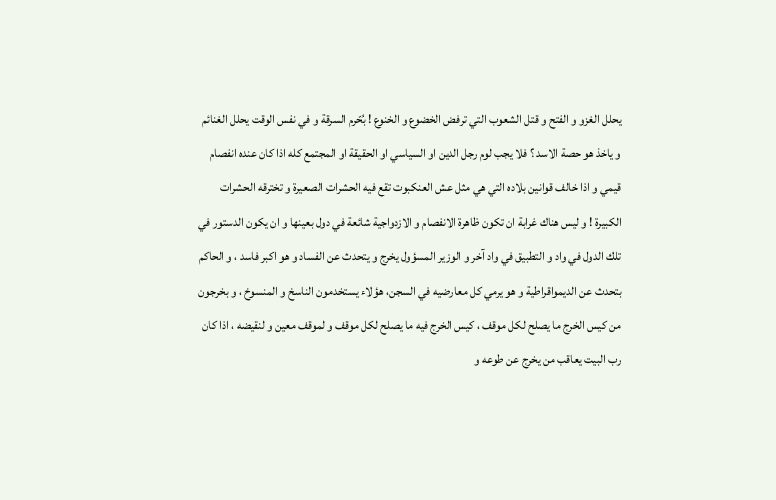يحلل الغزو و الفتح و قتل الشعوب التي ترفض الخضوع و الخنوع ! بُحّرم السرقة و في نفس الوقت يحلل الغنائم و ياخذ هو حصة الاسد ؟ فلا يجب لوم رجل الدين او السياسي او الحقيقة او المجتمع كله اذا كان عنده انفصام قيمي و اذا خالف قوانين بلاده التي هي مثل عش العنكبوت تقع فيه الحشرات الصعيرة و تخترقه الحشرات الكبيرة ! و ليس هناك غرابة ان تكون ظاهرة الانفصام و الازدواجية شائعة في دول بعينها و ان يكون الدستور في تلك الدول في واد و التطبيق في واد آخر و الوزير المسؤول يخرج و يتحدث عن الفساد و هو اكبر فاسد ، و الحاكم بتحدث عن الديمواقراطية و هو يرمي كل معارضيه في السجن، هؤلاء يستخدمون الناسخ و المنسوخ ، و بخرجون من كيس الخرج ما يصلح لكل موقف ، كيس الخرج فيه ما يصلح لكل موقف و لموقف معين و لنقيضه ، اذا كان رب البيت يعاقب من يخرج عن طوعه و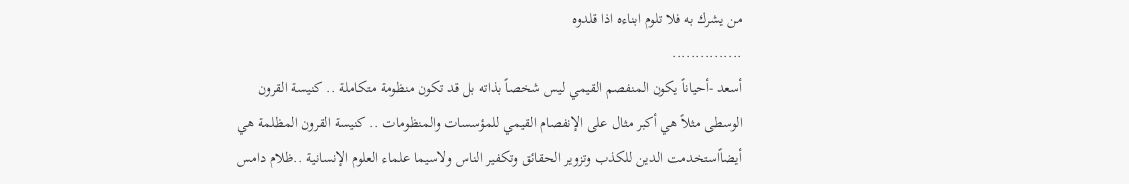من يشرك به فلا تلوم ابناءه اذا قلدوه
...............
أسعد -أحياناً يكون المنفصم القيمي ليس شخصاً بذاته بل قد تكون منظومة متكاملة .. كنيسة القرون الوسطى مثلاً هي أكبر مثال على الإنفصام القيمي للمؤسسات والمنظومات .. كنيسة القرون المظلمة هي أيضاًاستخدمت الدين للكذب وتزوير الحقائق وتكفير الناس ولاسيما علماء العلوم الإنسانية ..ظلام دامس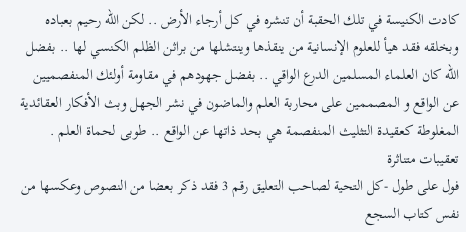كادت الكنيسة في تلك الحقبة أن تنشره في كل أرجاء الأرض .. لكن الله رحيم بعباده وبخلقه فقد هيأ للعلوم الإنسانية من ينقذها وينتشلها من براثن الظلم الكنسي لها .. بفضل الله كان العلماء المسلمين الدرع الواقي .. بفضل جهودهم في مقاومة أولئك المنفصميين عن الواقع و المصممين على محاربة العلم والماضون في نشر الجهل وبث الأفكار العقائدية المغلوطة كعقيدة التثليث المنفصمة هي بحد ذاتها عن الواقع .. طوبى لحماة العلم .
تعقيبات متناثرة
فول على طول -كل التحية لصاحب التعليق رقم 3 فقد ذكر بعضا من النصوص وعكسها من نفس كتاب السجع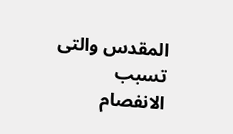المقدس والتى تسبب الانفصام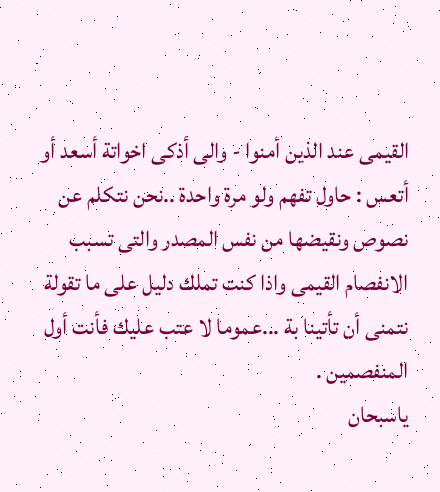القيمى عند الذين أمنوا - والى أذكى اخواتة أسعد أو أتعس : حاول تفهم ولو مرة واحدة ..نحن نتكلم عن نصوص ونقيضها من نفس المصدر والتى تسبب الانفصام القيمى واذا كنت تملك دليل على ما تقولة نتمنى أن تأتينا بة ...عموما لا عتب عليك فأنت أول المنفصمين .
ياسبحان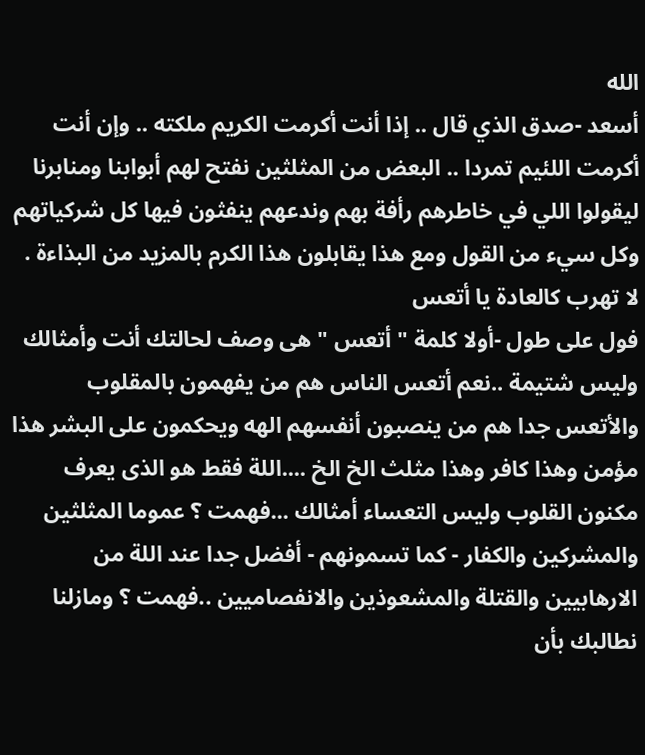الله
أسعد -صدق الذي قال .. إذا أنت أكرمت الكريم ملكته .. وإن أنت أكرمت اللئيم تمردا .. البعض من المثلثين نفتح لهم أبوابنا ومنابرنا ليقولوا اللي في خاطرهم رأفة بهم وندعهم ينفثون فيها كل شركياتهم وكل سيء من القول ومع هذا يقابلون هذا الكرم بالمزيد من البذاءة .
لا تهرب كالعادة يا أتعس
فول على طول -أولا كلمة " أتعس " هى وصف لحالتك أنت وأمثالك وليس شتيمة ..نعم أتعس الناس هم من يفهمون بالمقلوب والأتعس جدا هم من ينصبون أنفسهم الهه ويحكمون على البشر هذا مؤمن وهذا كافر وهذا مثلث الخ الخ ....اللة فقط هو الذى يعرف مكنون القلوب وليس التعساء أمثالك ...فهمت ؟ عموما المثلثين والمشركين والكفار - كما تسمونهم - أفضل جدا عند اللة من الارهابيين والقتلة والمشعوذين والانفصاميين ..فهمت ؟ ومازلنا نطالبك بأن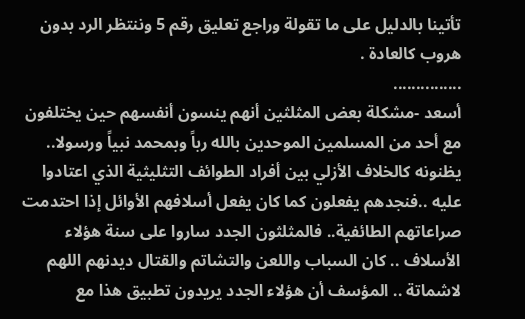تأتينا بالدليل على ما تقولة وراجع تعليق رقم 5 وننتظر الرد بدون هروب كالعادة .
...............
أسعد -مشكلة بعض المثلثين أنهم ينسون أنفسهم حين يختلفون مع أحد من المسلمين الموحدين بالله رباً وبمحمد نبياً ورسولا.. يظنونه كالخلاف الأزلي بين أفراد الطوائف التثليثية الذي اعتادوا عليه ..فنجدهم يفعلون كما كان يفعل أسلافهم الأوائل إذا احتدمت صراعاتهم الطائفية.. فالمثلثون الجدد ساروا على سنة هؤلاء الأسلاف .. كان السباب واللعن والتشاتم والقتال ديدنهم اللهم لاشماتة .. المؤسف أن هؤلاء الجدد يريدون تطبيق هذا مع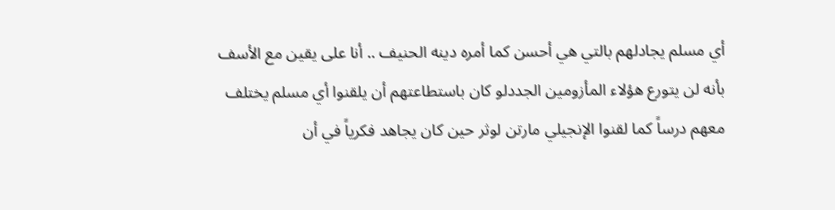أي مسلم يجادلهم بالتي هي أحسن كما أمره دينه الحنيف .. أنا على يقين مع الأسف بأنه لن يتورع هؤلاء المأزومين الجددلو كان باستطاعتهم أن يلقنوا أي مسلم يختلف معهم درساً كما لقنوا الإنجيلي مارتن لوثر حين كان يجاهد فكرياً في أن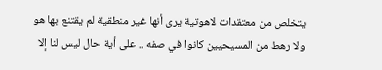يتخلص من معتقدات لاهوتية يرى أنها غير منطقية لم يقتنع بها هو ولا رهط من المسيحيين كانوا في صفه .. على أية حال ليس لنا إلا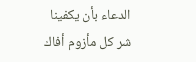الدعاء بأن يكفينا شر كل مأزوم أفاك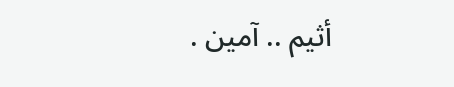أثيم .. آمين .